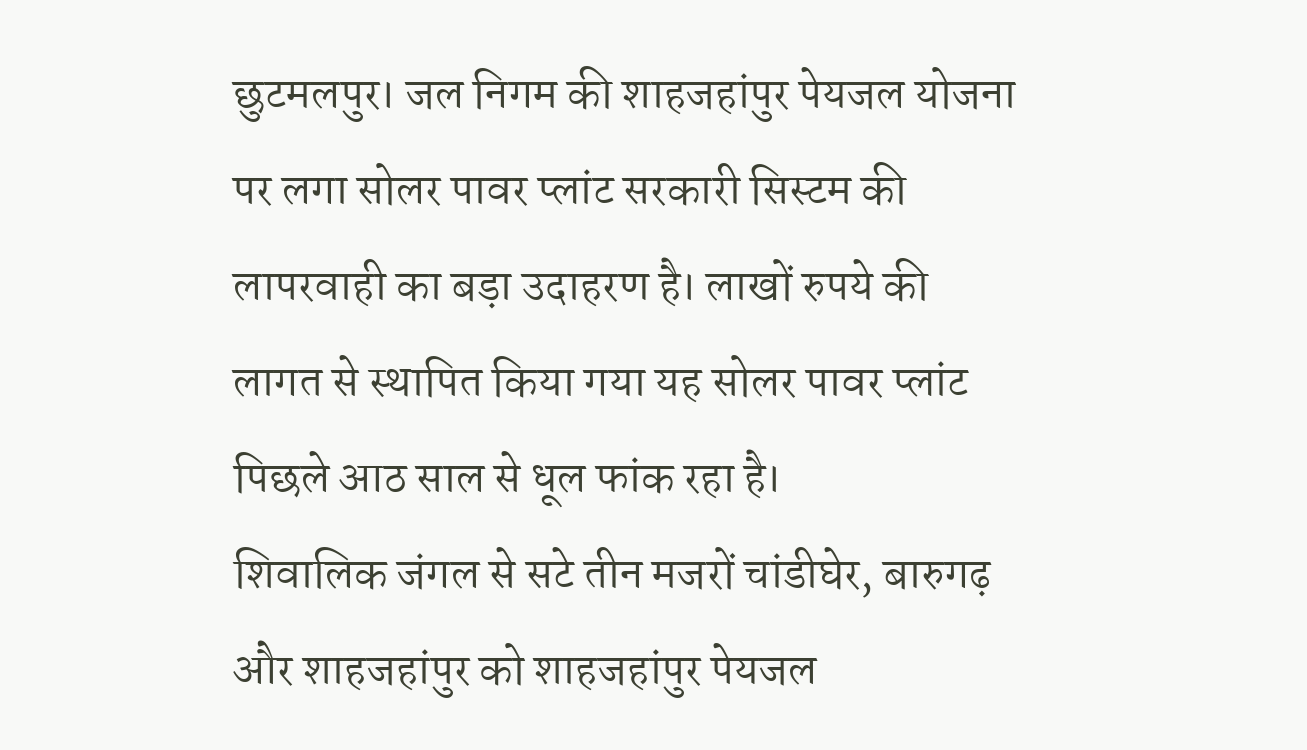छुटमलपुर। जल निगम की शाहजहांपुर पेयजल योजना पर लगा सोलर पावर प्लांट सरकारी सिस्टम की लापरवाही का बड़ा उदाहरण है। लाखों रुपये की लागत से स्थापित किया गया यह सोलर पावर प्लांट पिछले आठ साल से धूल फांक रहा है।
शिवालिक जंगल से सटे तीन मजरों चांडीघेर, बारुगढ़ और शाहजहांपुर को शाहजहांपुर पेयजल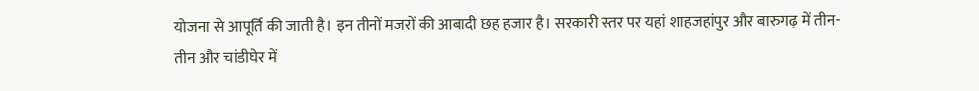योजना से आपूर्ति की जाती है। इन तीनों मजरों की आबादी छह हजार है। सरकारी स्तर पर यहां शाहजहांपुर और बारुगढ़ में तीन-तीन और चांडीघेर में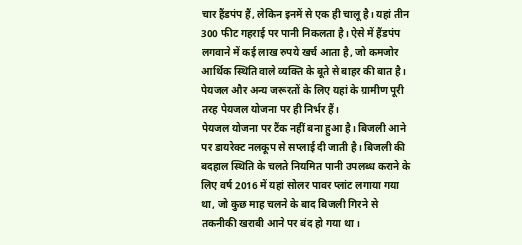चार हैंडपंप हैं, लेकिन इनमें से एक ही चालू है। यहां तीन 300 फीट गहराई पर पानी निकलता है। ऐसे में हैंडपंप लगवाने में कई लाख रुपये खर्च आता है, जो कमजोर आर्थिक स्थिति वाले व्यक्ति के बूते से बाहर की बात है। पेयजल और अन्य जरूरतों के लिए यहां के ग्रामीण पूरी तरह पेयजल योजना पर ही निर्भर हैं।
पेयजल योजना पर टैंक नहीं बना हुआ है। बिजली आने पर डायरेक्ट नलकूप से सप्लाई दी जाती है। बिजली की बदहाल स्थिति के चलते नियमित पानी उपलब्ध कराने के लिए वर्ष 2016 में यहां सोलर पावर प्लांट लगाया गया था, जो कुछ माह चलने के बाद बिजली गिरने से तकनीकी खराबी आने पर बंद हो गया था।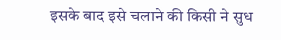इसके बाद इसे चलाने की किसी ने सुध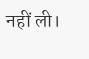नहीं ली।